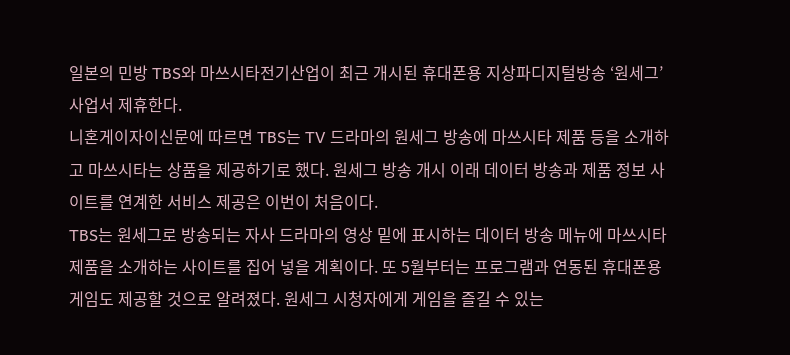일본의 민방 TBS와 마쓰시타전기산업이 최근 개시된 휴대폰용 지상파디지털방송 ‘원세그’ 사업서 제휴한다.
니혼게이자이신문에 따르면 TBS는 TV 드라마의 원세그 방송에 마쓰시타 제품 등을 소개하고 마쓰시타는 상품을 제공하기로 했다. 원세그 방송 개시 이래 데이터 방송과 제품 정보 사이트를 연계한 서비스 제공은 이번이 처음이다.
TBS는 원세그로 방송되는 자사 드라마의 영상 밑에 표시하는 데이터 방송 메뉴에 마쓰시타 제품을 소개하는 사이트를 집어 넣을 계획이다. 또 5월부터는 프로그램과 연동된 휴대폰용 게임도 제공할 것으로 알려졌다. 원세그 시청자에게 게임을 즐길 수 있는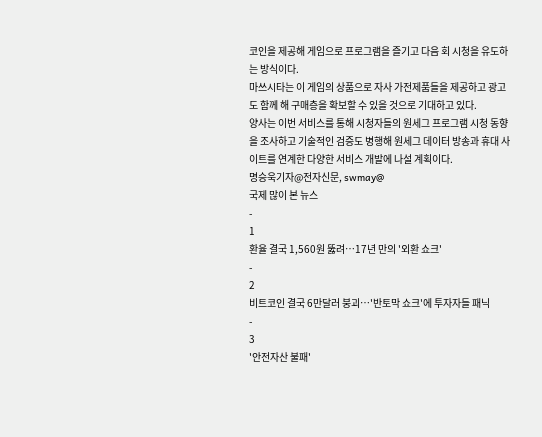코인을 제공해 게임으로 프로그램을 즐기고 다음 회 시청을 유도하는 방식이다.
마쓰시타는 이 게임의 상품으로 자사 가전제품들을 제공하고 광고도 함께 해 구매층을 확보할 수 있을 것으로 기대하고 있다.
양사는 이번 서비스를 통해 시청자들의 원세그 프로그램 시청 동향을 조사하고 기술적인 검증도 병행해 원세그 데이터 방송과 휴대 사이트를 연계한 다양한 서비스 개발에 나설 계획이다.
명승욱기자@전자신문, swmay@
국제 많이 본 뉴스
-
1
환율 결국 1,560원 뚫려…17년 만의 '외환 쇼크'
-
2
비트코인 결국 6만달러 붕괴…'반토막 쇼크'에 투자자들 패닉
-
3
'안전자산 불패'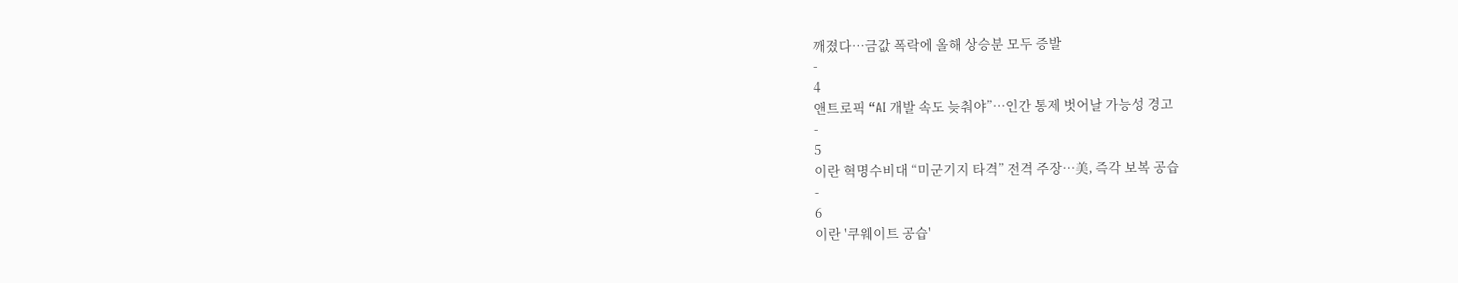깨졌다…금값 폭락에 올해 상승분 모두 증발
-
4
앤트로픽 “AI 개발 속도 늦춰야”…인간 통제 벗어날 가능성 경고
-
5
이란 혁명수비대 “미군기지 타격” 전격 주장…美, 즉각 보복 공습
-
6
이란 '쿠웨이트 공습'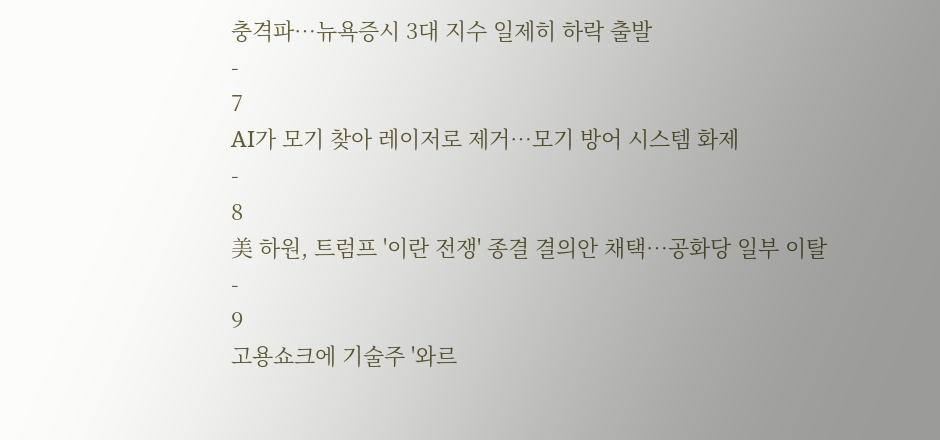충격파…뉴욕증시 3대 지수 일제히 하락 출발
-
7
AI가 모기 찾아 레이저로 제거…모기 방어 시스템 화제
-
8
美 하원, 트럼프 '이란 전쟁' 종결 결의안 채택…공화당 일부 이탈
-
9
고용쇼크에 기술주 '와르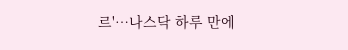르'…나스닥 하루 만에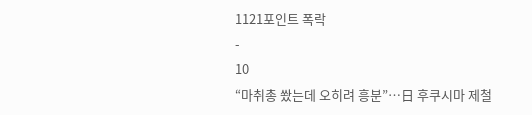1121포인트 폭락
-
10
“마취총 쐈는데 오히려 흥분”…日 후쿠시마 제철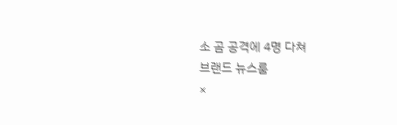소 곰 공격에 4명 다쳐
브랜드 뉴스룸
×